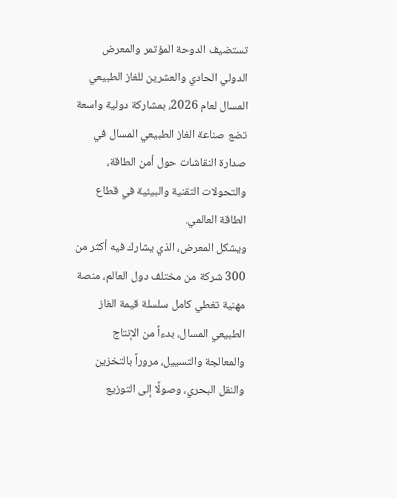تستضيف الدوحة المؤتمر والمعرض الدولي الحادي والعشرين للغاز الطبيعي المسال لعام 2026، بمشاركة دولية واسعة تضع صناعة الغاز الطبيعي المسال في صدارة النقاشات حول أمن الطاقة، والتحولات التقنية والبيئية في قطاع الطاقة العالمي.
ويشكل المعرض، الذي يشارك فيه أكثر من 300 شركة من مختلف دول العالم، منصة مهنية تغطي كامل سلسلة قيمة الغاز الطبيعي المسال، بدءاً من الإنتاج والمعالجة والتسييل، مروراً بالتخزين والنقل البحري، وصولًا إلى التوزيع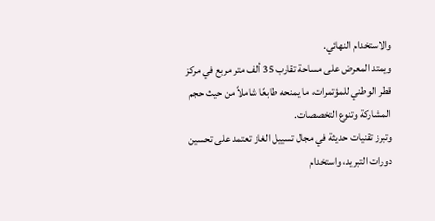والاستخدام النهائي.
ويمتد المعرض على مساحة تقارب 35 ألف متر مربع في مركز قطر الوطني للمؤتمرات، ما يمنحه طابعًا شاملاً من حيث حجم المشاركة وتنوع التخصصات.
وتبرز تقنيات حديثة في مجال تسييل الغاز تعتمد على تحسين دورات التبريد، واستخدام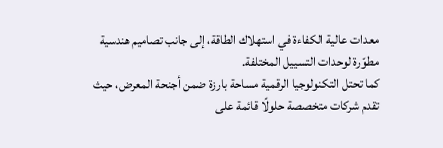معدات عالية الكفاءة في استهلاك الطاقة، إلى جانب تصاميم هندسية مطوّرة لوحدات التسييل المختلفة.
كما تحتل التكنولوجيا الرقمية مساحة بارزة ضمن أجنحة المعرض، حيث تقدم شركات متخصصة حلولًا قائمة على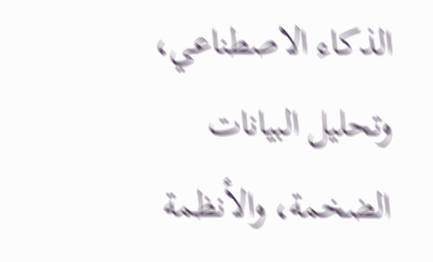الذكاء الاصطناعي، وتحليل البيانات الضخمة، والأنظمة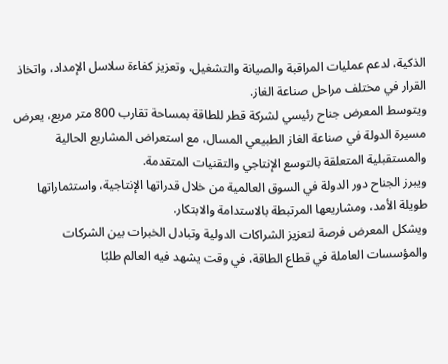الذكية، لدعم عمليات المراقبة والصيانة والتشغيل، وتعزيز كفاءة سلاسل الإمداد، واتخاذ القرار في مختلف مراحل صناعة الغاز.
ويتوسط المعرض جناح رئيسي لشركة قطر للطاقة بمساحة تقارب 800 متر مربع، يعرض مسيرة الدولة في صناعة الغاز الطبيعي المسال، مع استعراض المشاريع الحالية والمستقبلية المتعلقة بالتوسع الإنتاجي والتقنيات المتقدمة.
ويبرز الجناح دور الدولة في السوق العالمية من خلال قدراتها الإنتاجية، واستثماراتها طويلة الأمد، ومشاريعها المرتبطة بالاستدامة والابتكار.
ويشكل المعرض فرصة لتعزيز الشراكات الدولية وتبادل الخبرات بين الشركات والمؤسسات العاملة في قطاع الطاقة، في وقت يشهد فيه العالم طلبًا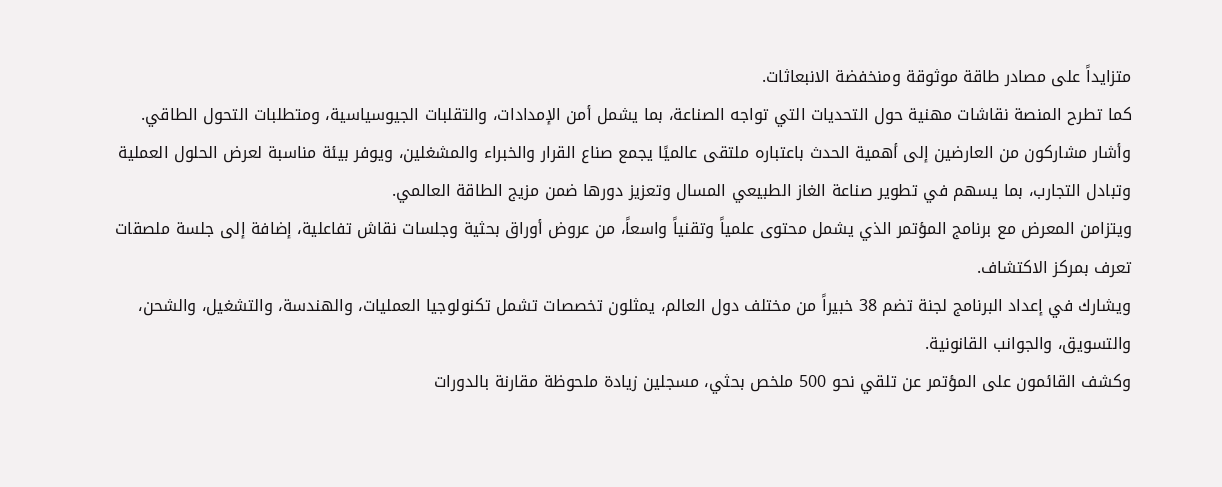متزايداً على مصادر طاقة موثوقة ومنخفضة الانبعاثات.
كما تطرح المنصة نقاشات مهنية حول التحديات التي تواجه الصناعة، بما يشمل أمن الإمدادات، والتقلبات الجيوسياسية، ومتطلبات التحول الطاقي.
وأشار مشاركون من العارضين إلى أهمية الحدث باعتباره ملتقى عالميًا يجمع صناع القرار والخبراء والمشغلين، ويوفر بيئة مناسبة لعرض الحلول العملية وتبادل التجارب، بما يسهم في تطوير صناعة الغاز الطبيعي المسال وتعزيز دورها ضمن مزيج الطاقة العالمي.
ويتزامن المعرض مع برنامج المؤتمر الذي يشمل محتوى علمياً وتقنياً واسعاً، من عروض أوراق بحثية وجلسات نقاش تفاعلية، إضافة إلى جلسة ملصقات تعرف بمركز الاكتشاف.
ويشارك في إعداد البرنامج لجنة تضم 38 خبيراً من مختلف دول العالم، يمثلون تخصصات تشمل تكنولوجيا العمليات، والهندسة، والتشغيل، والشحن، والتسويق، والجوانب القانونية.
وكشف القائمون على المؤتمر عن تلقي نحو 500 ملخص بحثي، مسجلين زيادة ملحوظة مقارنة بالدورات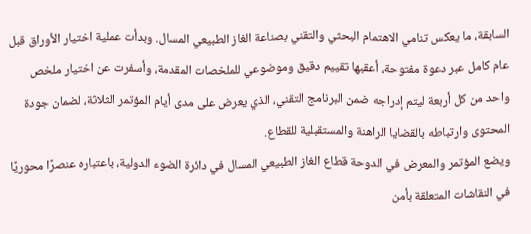السابقة، ما يعكس تنامي الاهتمام البحثي والتقني بصناعة الغاز الطبيعي المسال. وبدأت عملية اختيار الأوراق قبل عام كامل عبر دعوة مفتوحة، أعقبها تقييم دقيق وموضوعي للملخصات المقدمة، وأسفرت عن اختيار ملخص واحد من كل أربعة ليتم إدراجه ضمن البرنامج التقني، الذي يعرض على مدى أيام المؤتمر الثلاثة، لضمان جودة المحتوى وارتباطه بالقضايا الراهنة والمستقبلية للقطاع.
ويضع المؤتمر والمعرض في الدوحة قطاع الغاز الطبيعي المسال في دائرة الضوء الدولية، باعتباره عنصرًا محوريًا في النقاشات المتعلقة بأمن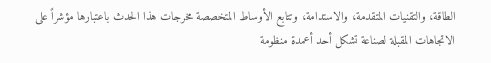الطاقة، والتقنيات المتقدمة، والاستدامة، وتتابع الأوساط المتخصصة مخرجات هذا الحدث باعتبارها مؤشراً على الاتجاهات المقبلة لصناعة تشكل أحد أعمدة منظومة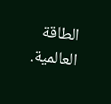الطاقة العالمية.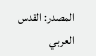المصدر: القدس العربي